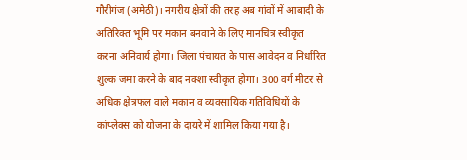गौरीगंज (अमेठी)। नगरीय क्षेत्रों की तरह अब गांवों में आबादी के अतिरिक्त भूमि पर मकान बनवाने के लिए मानचित्र स्वीकृत करना अनिवार्य होगा। जिला पंचायत के पास आवेदन व निर्धारित शुल्क जमा करने के बाद नक्शा स्वीकृत होगा। 300 वर्ग मीटर से अधिक क्षेत्रफल वाले मकान व व्यवसायिक गतिविधियों के कांप्लेक्स को योजना के दायरे में शामिल किया गया है।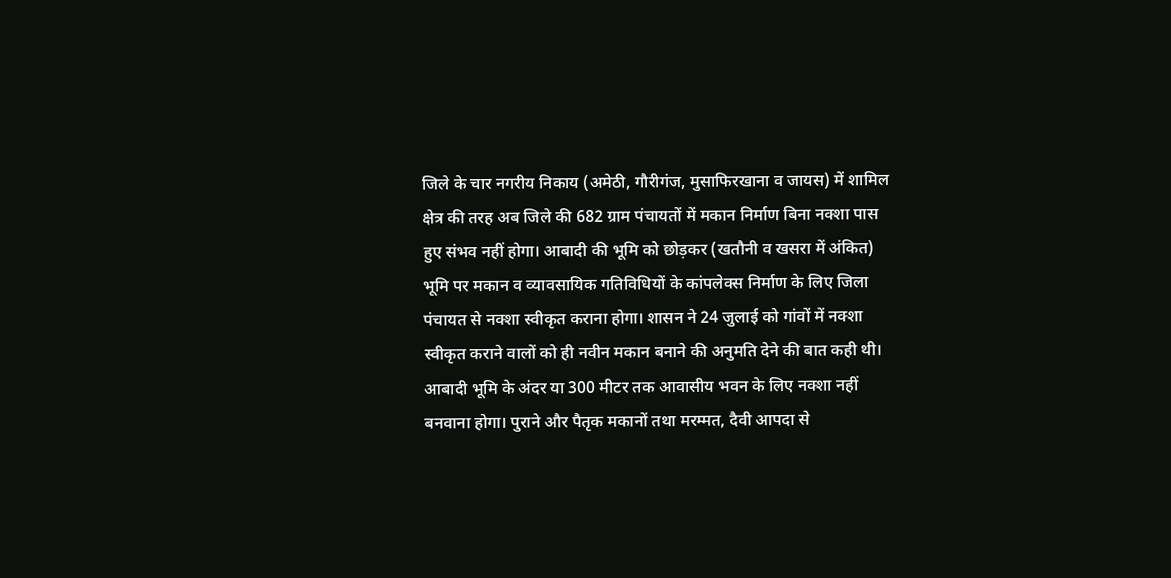जिले के चार नगरीय निकाय (अमेठी, गौरीगंज, मुसाफिरखाना व जायस) में शामिल क्षेत्र की तरह अब जिले की 682 ग्राम पंचायतों में मकान निर्माण बिना नक्शा पास हुए संभव नहीं होगा। आबादी की भूमि को छोड़कर (खतौनी व खसरा में अंकित) भूमि पर मकान व व्यावसायिक गतिविधियों के कांपलेक्स निर्माण के लिए जिला पंचायत से नक्शा स्वीकृत कराना होगा। शासन ने 24 जुलाई को गांवों में नक्शा स्वीकृत कराने वालों को ही नवीन मकान बनाने की अनुमति देने की बात कही थी।
आबादी भूमि के अंदर या 300 मीटर तक आवासीय भवन के लिए नक्शा नहीं बनवाना होगा। पुराने और पैतृक मकानों तथा मरम्मत, दैवी आपदा से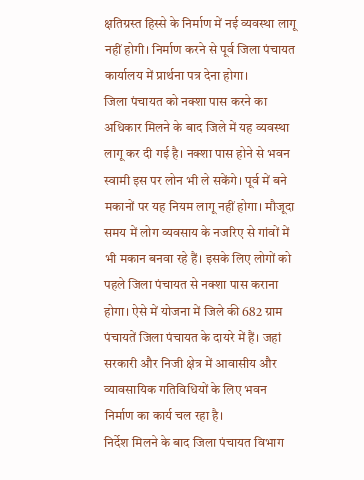क्षतिग्रस्त हिस्से के निर्माण में नई व्यवस्था लागू नहीं होगी। निर्माण करने से पूर्व जिला पंचायत कार्यालय में प्रार्थना पत्र देना होगा।
जिला पंचायत को नक्शा पास करने का अधिकार मिलने के बाद जिले में यह व्यवस्था लागू कर दी गई है। नक्शा पास होने से भवन स्वामी इस पर लोन भी ले सकेंगे। पूर्व में बने मकानों पर यह नियम लागू नहीं होगा। मौजूदा समय में लोग व्यवसाय के नजरिए से गांवों में भी मकान बनवा रहे हैं। इसके लिए लोगों को पहले जिला पंचायत से नक्शा पास कराना होगा। ऐसे में योजना में जिले की 682 ग्राम पंचायतें जिला पंचायत के दायरे में हैं। जहां सरकारी और निजी क्षेत्र में आवासीय और व्यावसायिक गतिविधियों के लिए भवन निर्माण का कार्य चल रहा है।
निर्देश मिलने के बाद जिला पंचायत विभाग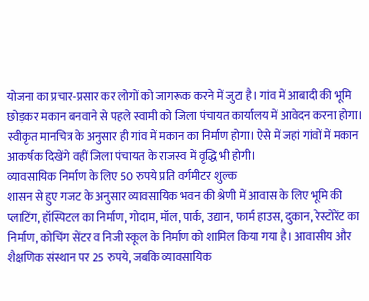योजना का प्रचार-प्रसार कर लोगों को जागरूक करने में जुटा है। गांव में आबादी की भूमि छोड़कर मकान बनवाने से पहले स्वामी को जिला पंचायत कार्यालय में आवेदन करना होगा। स्वीकृत मानचित्र के अनुसार ही गांव में मकान का निर्माण होगा। ऐसे में जहां गांवों में मकान आकर्षक दिखेंगे वहीं जिला पंचायत के राजस्व में वृद्धि भी होगी।
व्यावसायिक निर्माण के लिए 50 रुपये प्रति वर्गमीटर शुल्क
शासन से हुए गजट के अनुसार व्यावसायिक भवन की श्रेणी में आवास के लिए भूमि की प्लाटिंग, हॉस्पिटल का निर्माण, गोदाम, मॉल, पार्क, उद्यान, फार्म हाउस, दुकान, रेस्टोरेंट का निर्माण, कोचिंग सेंटर व निजी स्कूल के निर्माण को शामिल किया गया है। आवासीय और शैक्षणिक संस्थान पर 25 रुपये, जबकि व्यावसायिक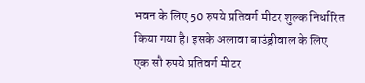भवन के लिए 50 रुपये प्रतिवर्ग मीटर शुल्क निर्धारित किया गया है। इसके अलावा बाउंड्रीवाल के लिए एक सौ रुपये प्रतिवर्ग मीटर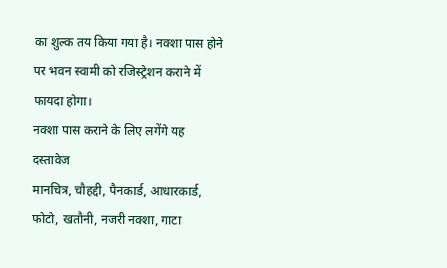का शुल्क तय किया गया है। नक्शा पास होने पर भवन स्वामी को रजिस्ट्रेशन कराने में फायदा होगा।
नक्शा पास कराने के लिए लगेंगे यह दस्तावेज
मानचित्र, चौहद्दी, पैनकार्ड, आधारकार्ड, फोटो, खतौनी, नजरी नक्शा, गाटा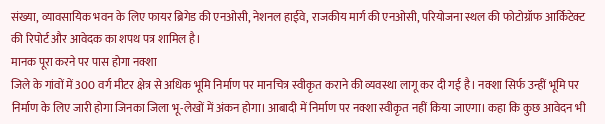संख्या, व्यावसायिक भवन के लिए फायर ब्रिगेड की एनओसी, नेशनल हाईवे, राजकीय मार्ग की एनओसी, परियोजना स्थल की फोटोग्रॉफ आर्किटेक्ट की रिपोर्ट और आवेदक का शपथ पत्र शामिल है।
मानक पूरा करने पर पास होगा नक्शा
जिले के गांवों में 300 वर्ग मीटर क्षेत्र से अधिक भूमि निर्माण पर मानचित्र स्वीकृत कराने की व्यवस्था लागू कर दी गई है। नक्शा सिर्फ उन्हीं भूमि पर निर्माण के लिए जारी होगा जिनका जिला भू-लेखों में अंकन होगा। आबादी में निर्माण पर नक्शा स्वीकृत नहीं किया जाएगा। कहा कि कुछ आवेदन भी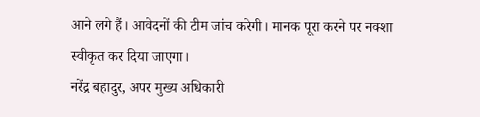आने लगे हैं। आवेदनों की टीम जांच करेगी। मानक पूरा करने पर नक्शा स्वीकृत कर दिया जाएगा।
नरेंद्र बहादुर, अपर मुख्य अधिकारी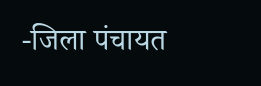-जिला पंचायत